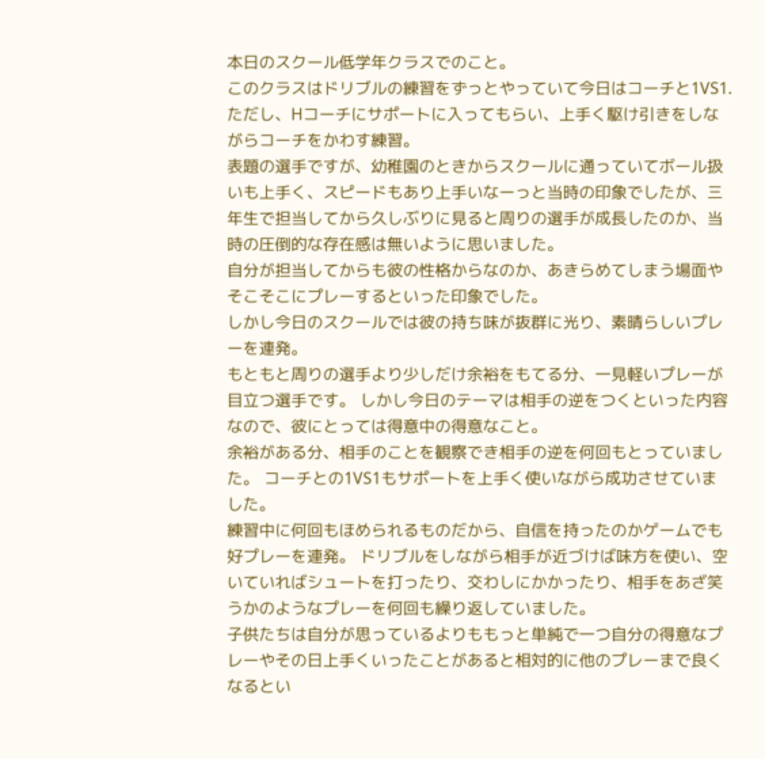本日のスクール低学年クラスでのこと。
このクラスはドリブルの練習をずっとやっていて今日はコーチと1VS1. ただし、Hコーチにサポートに入ってもらい、上手く駆け引きをしながらコーチをかわす練習。
表題の選手ですが、幼稚園のときからスクールに通っていてボール扱いも上手く、スピードもあり上手いなーっと当時の印象でしたが、三年生で担当してから久しぶりに見ると周りの選手が成長したのか、当時の圧倒的な存在感は無いように思いました。
自分が担当してからも彼の性格からなのか、あきらめてしまう場面やそこそこにプレーするといった印象でした。
しかし今日のスクールでは彼の持ち味が抜群に光り、素晴らしいプレーを連発。
もともと周りの選手より少しだけ余裕をもてる分、一見軽いプレーが目立つ選手です。 しかし今日のテーマは相手の逆をつくといった内容なので、彼にとっては得意中の得意なこと。
余裕がある分、相手のことを観察でき相手の逆を何回もとっていました。 コーチとの1VS1もサポートを上手く使いながら成功させていました。
練習中に何回もほめられるものだから、自信を持ったのかゲームでも好プレーを連発。 ドリブルをしながら相手が近づけば味方を使い、空いていればシュートを打ったり、交わしにかかったり、相手をあざ笑うかのようなプレーを何回も繰り返していました。
子供たちは自分が思っているよりももっと単純で一つ自分の得意なプレーやその日上手くいったことがあると相対的に他のプレーまで良くなるとい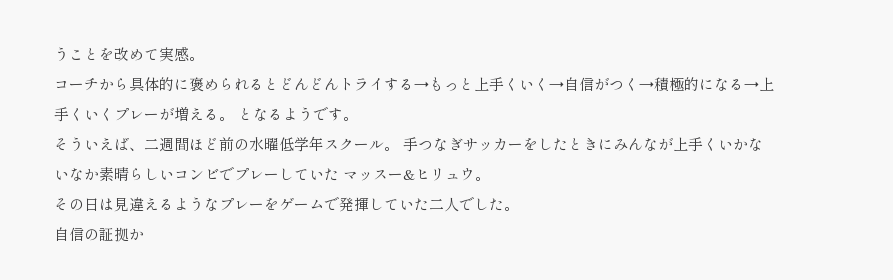うことを改めて実感。
コーチから具体的に褒められるとどんどんトライする→もっと上手くいく→自信がつく→積極的になる→上手くいくプレーが増える。 となるようです。
そういえば、二週間ほど前の水曜低学年スクール。 手つなぎサッカーをしたときにみんなが上手くいかないなか素晴らしいコンビでプレーしていた マッスー&ヒリュウ。
その日は見違えるようなプレーをゲームで発揮していた二人でした。
自信の証拠か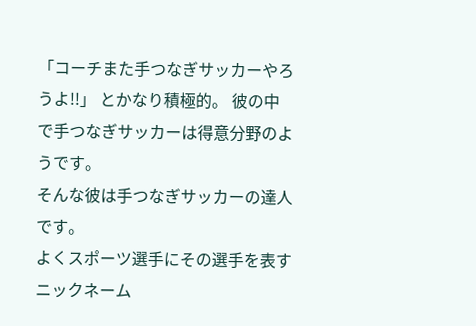「コーチまた手つなぎサッカーやろうよ!!」 とかなり積極的。 彼の中で手つなぎサッカーは得意分野のようです。
そんな彼は手つなぎサッカーの達人です。
よくスポーツ選手にその選手を表すニックネーム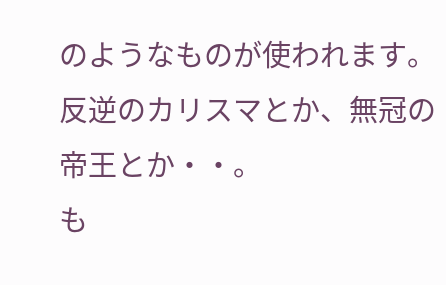のようなものが使われます。
反逆のカリスマとか、無冠の帝王とか・・。
も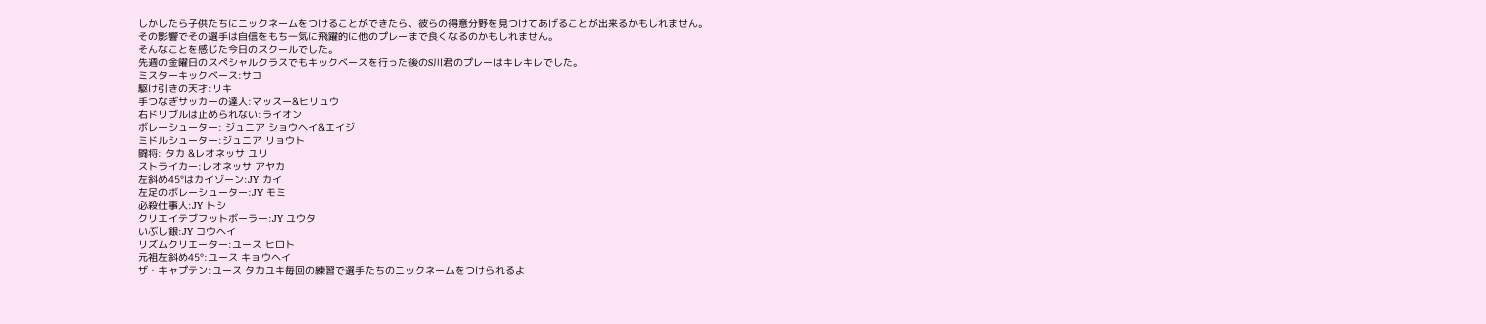しかしたら子供たちにニックネームをつけることができたら、彼らの得意分野を見つけてあげることが出来るかもしれません。
その影響でその選手は自信をもち一気に飛躍的に他のプレーまで良くなるのかもしれません。
そんなことを感じた今日のスクールでした。
先週の金曜日のスペシャルクラスでもキックベースを行った後のS川君のプレーはキレキレでした。
ミスターキックベース:サコ
駆け引きの天才:リキ
手つなぎサッカーの達人:マッスー&ヒリュウ
右ドリブルは止められない:ライオン
ボレーシューター: ジュニア ショウヘイ&エイジ
ミドルシューター:ジュニア リョウト
闘将: タカ &レオネッサ ユリ
ストライカー:レオネッサ アヤカ
左斜め45°はカイゾーン:JY カイ
左足のボレーシューター:JY モミ
必殺仕事人:JY トシ
クリエイテブフットボーラー:JY ユウタ
いぶし銀:JY コウヘイ
リズムクリエーター:ユース ヒロト
元祖左斜め45°:ユース キョウヘイ
ザ・キャプテン:ユース タカユキ毎回の練習で選手たちのニックネームをつけられるよ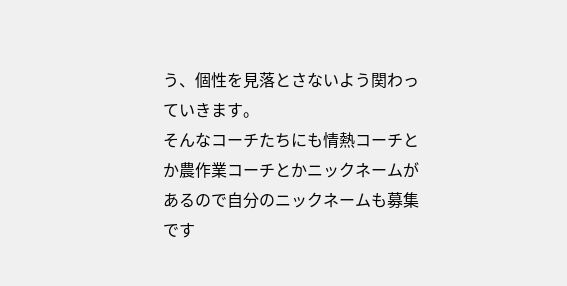う、個性を見落とさないよう関わっていきます。
そんなコーチたちにも情熱コーチとか農作業コーチとかニックネームがあるので自分のニックネームも募集です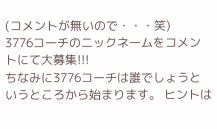(コメントが無いので・・・笑)
3776コーチのニックネームをコメントにて大募集!!!
ちなみに3776コーチは誰でしょうというところから始まります。 ヒントは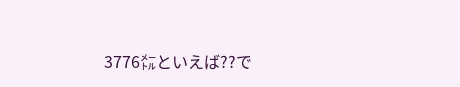3776㍍といえば??で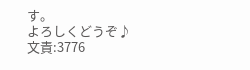す。
よろしくどうぞ♪
文責:3776